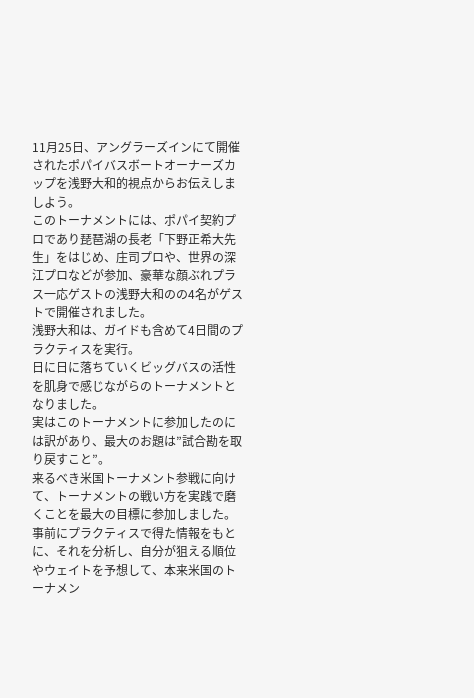11月25日、アングラーズインにて開催されたポパイバスボートオーナーズカップを浅野大和的視点からお伝えしましよう。
このトーナメントには、ポパイ契約プロであり琵琶湖の長老「下野正希大先生」をはじめ、庄司プロや、世界の深江プロなどが参加、豪華な顔ぶれプラス一応ゲストの浅野大和のの4名がゲストで開催されました。
浅野大和は、ガイドも含めて4日間のプラクティスを実行。
日に日に落ちていくビッグバスの活性を肌身で感じながらのトーナメントとなりました。
実はこのトーナメントに参加したのには訳があり、最大のお題は”試合勘を取り戻すこと”。
来るべき米国トーナメント参戦に向けて、トーナメントの戦い方を実践で磨くことを最大の目標に参加しました。
事前にプラクティスで得た情報をもとに、それを分析し、自分が狙える順位やウェイトを予想して、本来米国のトーナメン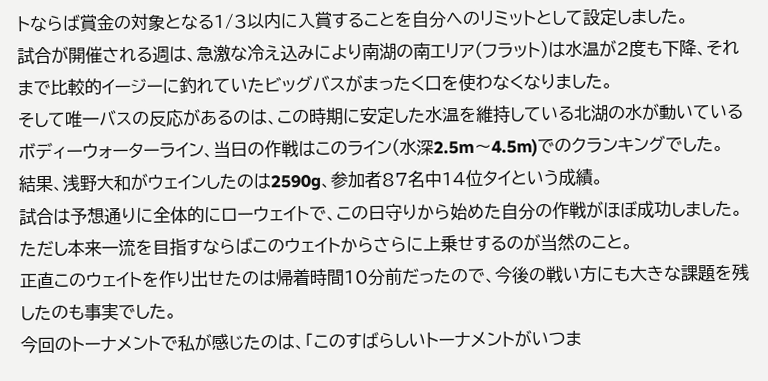トならば賞金の対象となる1/3以内に入賞することを自分へのリミットとして設定しました。
試合が開催される週は、急激な冷え込みにより南湖の南エリア(フラット)は水温が2度も下降、それまで比較的イージーに釣れていたビッグバスがまったく口を使わなくなりました。
そして唯一バスの反応があるのは、この時期に安定した水温を維持している北湖の水が動いているボディーウォーターライン、当日の作戦はこのライン(水深2.5m〜4.5m)でのクランキングでした。
結果、浅野大和がウェインしたのは2590g、参加者87名中14位タイという成績。
試合は予想通りに全体的にローウェイトで、この日守りから始めた自分の作戦がほぼ成功しました。
ただし本来一流を目指すならばこのウェイトからさらに上乗せするのが当然のこと。
正直このウェイトを作り出せたのは帰着時間10分前だったので、今後の戦い方にも大きな課題を残したのも事実でした。
今回のトーナメントで私が感じたのは、「このすばらしいトーナメントがいつま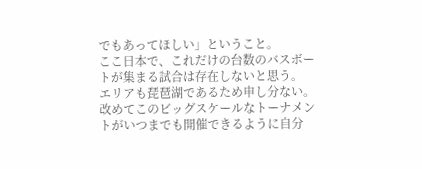でもあってほしい」ということ。
ここ日本で、これだけの台数のバスボートが集まる試合は存在しないと思う。
エリアも琵琶湖であるため申し分ない。
改めてこのビッグスケールなトーナメントがいつまでも開催できるように自分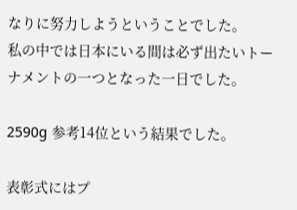なりに努力しようということでした。
私の中では日本にいる間は必ず出たいトーナメントの一つとなった一日でした。

2590g 参考14位という結果でした。

表彰式にはプ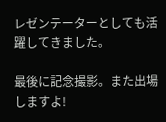レゼンテーターとしても活躍してきました。

最後に記念撮影。また出場しますよ!